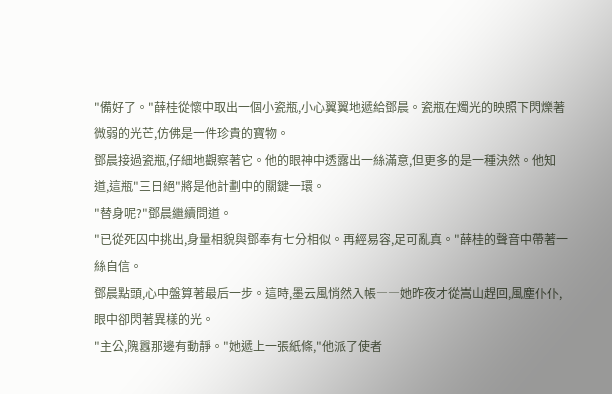"備好了。"薛桂從懷中取出一個小瓷瓶,小心翼翼地遞給鄧晨。瓷瓶在燭光的映照下閃爍著微弱的光芒,仿佛是一件珍貴的寶物。
鄧晨接過瓷瓶,仔細地觀察著它。他的眼神中透露出一絲滿意,但更多的是一種決然。他知道,這瓶"三日絕"將是他計劃中的關鍵一環。
"替身呢?"鄧晨繼續問道。
"已從死囚中挑出,身量相貌與鄧奉有七分相似。再經易容,足可亂真。"薛桂的聲音中帶著一絲自信。
鄧晨點頭,心中盤算著最后一步。這時,墨云風悄然入帳――她昨夜才從嵩山趕回,風塵仆仆,眼中卻閃著異樣的光。
"主公,隗囂那邊有動靜。"她遞上一張紙條,"他派了使者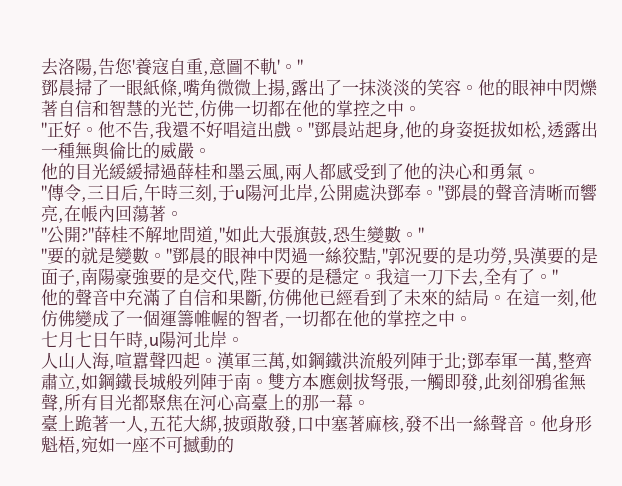去洛陽,告您'養寇自重,意圖不軌'。"
鄧晨掃了一眼紙條,嘴角微微上揚,露出了一抹淡淡的笑容。他的眼神中閃爍著自信和智慧的光芒,仿佛一切都在他的掌控之中。
"正好。他不告,我還不好唱這出戲。"鄧晨站起身,他的身姿挺拔如松,透露出一種無與倫比的威嚴。
他的目光緩緩掃過薛桂和墨云風,兩人都感受到了他的決心和勇氣。
"傳令,三日后,午時三刻,于u陽河北岸,公開處決鄧奉。"鄧晨的聲音清晰而響亮,在帳內回蕩著。
"公開?"薛桂不解地問道,"如此大張旗鼓,恐生變數。"
"要的就是變數。"鄧晨的眼神中閃過一絲狡黠,"郭況要的是功勞,吳漢要的是面子,南陽豪強要的是交代,陛下要的是穩定。我這一刀下去,全有了。"
他的聲音中充滿了自信和果斷,仿佛他已經看到了未來的結局。在這一刻,他仿佛變成了一個運籌帷幄的智者,一切都在他的掌控之中。
七月七日午時,u陽河北岸。
人山人海,喧囂聲四起。漢軍三萬,如鋼鐵洪流般列陣于北;鄧奉軍一萬,整齊肅立,如鋼鐵長城般列陣于南。雙方本應劍拔弩張,一觸即發,此刻卻鴉雀無聲,所有目光都聚焦在河心高臺上的那一幕。
臺上跪著一人,五花大綁,披頭散發,口中塞著麻核,發不出一絲聲音。他身形魁梧,宛如一座不可撼動的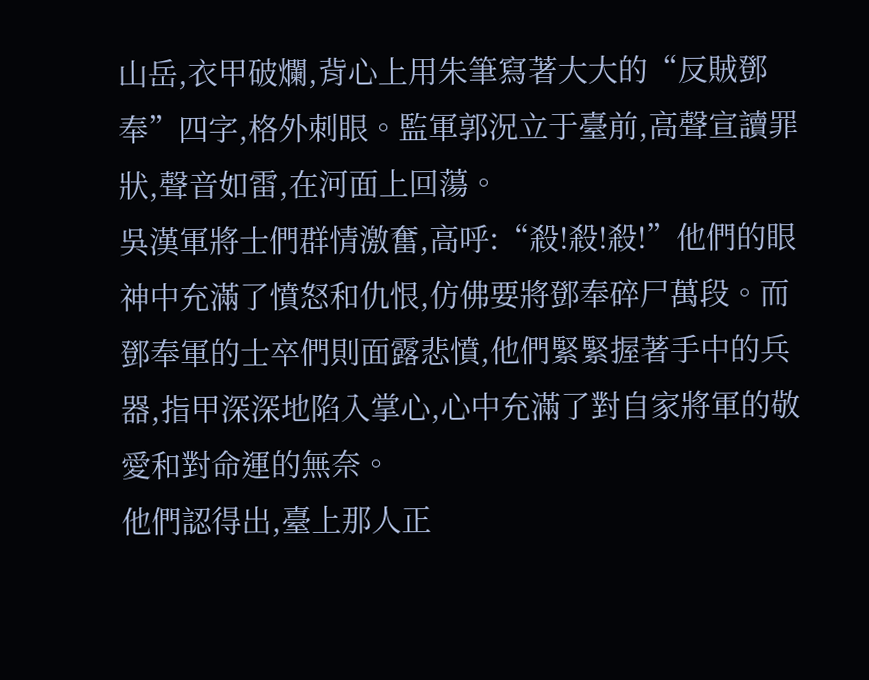山岳,衣甲破爛,背心上用朱筆寫著大大的“反賊鄧奉”四字,格外刺眼。監軍郭況立于臺前,高聲宣讀罪狀,聲音如雷,在河面上回蕩。
吳漢軍將士們群情激奮,高呼:“殺!殺!殺!”他們的眼神中充滿了憤怒和仇恨,仿佛要將鄧奉碎尸萬段。而鄧奉軍的士卒們則面露悲憤,他們緊緊握著手中的兵器,指甲深深地陷入掌心,心中充滿了對自家將軍的敬愛和對命運的無奈。
他們認得出,臺上那人正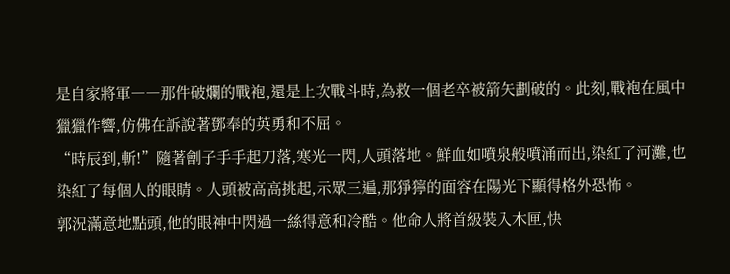是自家將軍――那件破爛的戰袍,還是上次戰斗時,為救一個老卒被箭矢劃破的。此刻,戰袍在風中獵獵作響,仿佛在訴說著鄧奉的英勇和不屈。
“時辰到,斬!”隨著劊子手手起刀落,寒光一閃,人頭落地。鮮血如噴泉般噴涌而出,染紅了河灘,也染紅了每個人的眼睛。人頭被高高挑起,示眾三遍,那猙獰的面容在陽光下顯得格外恐怖。
郭況滿意地點頭,他的眼神中閃過一絲得意和冷酷。他命人將首級裝入木匣,快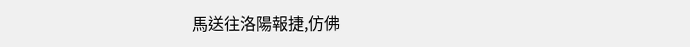馬送往洛陽報捷,仿佛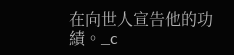在向世人宣告他的功績。_c